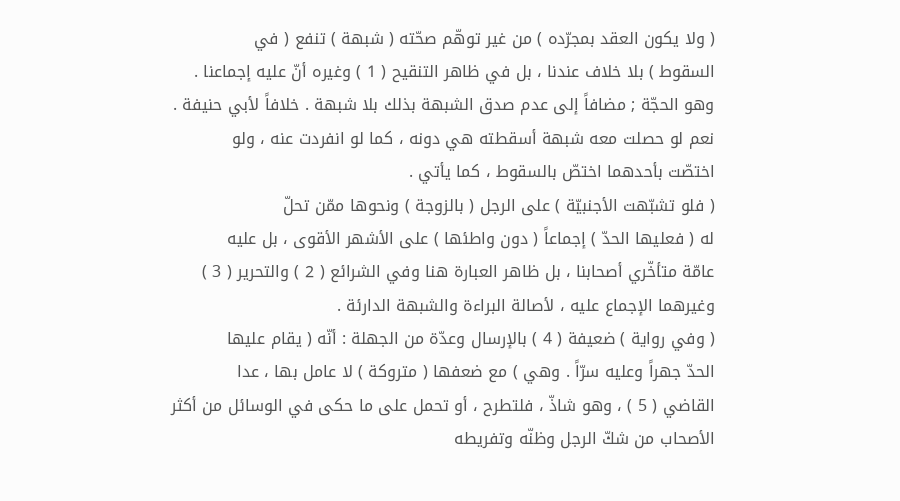( ولا يكون العقد بمجرّده ) من غير توهّم صحّته ( شبهة ) تنفع ( في
السقوط ) بلا خلاف عندنا ، بل في ظاهر التنقيح ( 1 ) وغيره أنّ عليه إجماعنا .
وهو الحجّة ; مضافاً إلى عدم صدق الشبهة بذلك بلا شبهة . خلافاً لأبي حنيفة .
نعم لو حصلت معه شبهة أسقطته هي دونه ، كما لو انفردت عنه ، ولو
اختصّت بأحدهما اختصّ بالسقوط ، كما يأتي .
( فلو تشبّهت الأجنبيّة ) على الرجل ( بالزوجة ) ونحوها ممّن تحلّ
له ( فعليها الحدّ ) إجماعاً ( دون واطئها ) على الأشهر الأقوى ، بل عليه
عامّة متأخّري أصحابنا ، بل ظاهر العبارة هنا وفي الشرائع ( 2 ) والتحرير ( 3 )
وغيرهما الإجماع عليه ، لأصالة البراءة والشبهة الدارئة .
( وفي رواية ) ضعيفة ( 4 ) بالإرسال وعدّة من الجهلة : أنّه ( يقام عليها
الحدّ جهراً وعليه سرّاً . وهي ) مع ضعفها ( متروكة ) لا عامل بها ، عدا
القاضي ( 5 ) ، وهو شاذّ ، فلتطرح ، أو تحمل على ما حكى في الوسائل من أكثر
الأصحاب من شكّ الرجل وظنّه وتفريطه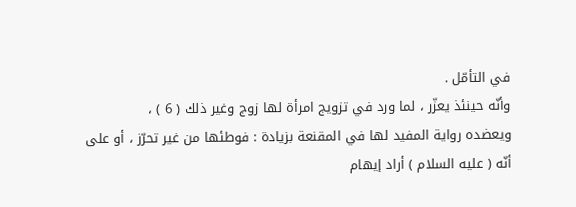في التأمّل .
وأنّه حينئذ يعزّر ، لما ورد في تزويج امرأة لها زوج وغير ذلك ( 6 ) ،
ويعضده رواية المفيد لها في المقنعة بزيادة : فوطئها من غير تحرّز ، أو على
أنّه ( عليه السلام ) أراد إيهام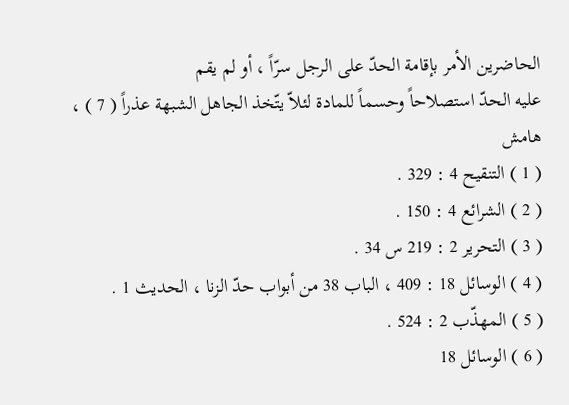الحاضرين الأمر بإقامة الحدّ على الرجل سرّاً ، أو لم يقم
عليه الحدّ استصلاحاً وحسماً للمادة لئلاّ يتّخذ الجاهل الشبهة عذراً ( 7 ) ،
هامش
( 1 ) التنقيح 4 : 329 .
( 2 ) الشرائع 4 : 150 .
( 3 ) التحرير 2 : 219 س 34 .
( 4 ) الوسائل 18 : 409 ، الباب 38 من أبواب حدّ الزنا ، الحديث 1 .
( 5 ) المهذّب 2 : 524 .
( 6 ) الوسائل 18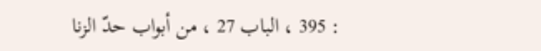: 395 ، الباب 27 ، من أبواب حدّ الزنا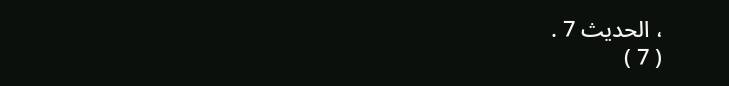، الحديث 7 .
( 7 )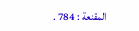المقنعة : 784 .